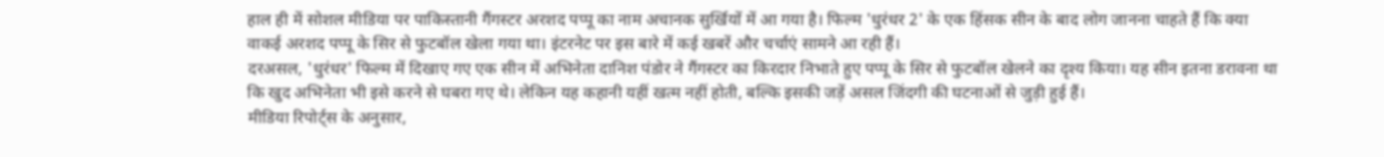हाल ही में सोशल मीडिया पर पाकिस्तानी गैंगस्टर अरशद पप्पू का नाम अचानक सुर्खियों में आ गया है। फिल्म 'धुरंधर 2' के एक हिंसक सीन के बाद लोग जानना चाहते हैं कि क्या वाकई अरशद पप्पू के सिर से फुटबॉल खेला गया था। इंटरनेट पर इस बारे में कई खबरें और चर्चाएं सामने आ रही हैं।
दरअसल, 'धुरंधर' फिल्म में दिखाए गए एक सीन में अभिनेता दानिश पंडोर ने गैंगस्टर का किरदार निभाते हुए पप्पू के सिर से फुटबॉल खेलने का दृश्य किया। यह सीन इतना डरावना था कि खुद अभिनेता भी इसे करने से घबरा गए थे। लेकिन यह कहानी यहीं खत्म नहीं होती, बल्कि इसकी जड़ें असल जिंदगी की घटनाओं से जुड़ी हुई हैं।
मीडिया रिपोर्ट्स के अनुसार,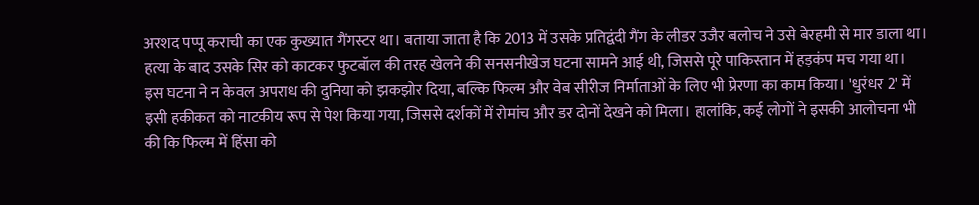अरशद पप्पू कराची का एक कुख्यात गैंगस्टर था। बताया जाता है कि 2013 में उसके प्रतिद्वंदी गैंग के लीडर उजैर बलोच ने उसे बेरहमी से मार डाला था। हत्या के बाद उसके सिर को काटकर फुटबॉल की तरह खेलने की सनसनीखेज घटना सामने आई थी, जिससे पूरे पाकिस्तान में हड़कंप मच गया था।
इस घटना ने न केवल अपराध की दुनिया को झकझोर दिया, बल्कि फिल्म और वेब सीरीज निर्माताओं के लिए भी प्रेरणा का काम किया। 'धुरंधर 2' में इसी हकीकत को नाटकीय रूप से पेश किया गया, जिससे दर्शकों में रोमांच और डर दोनों देखने को मिला। हालांकि, कई लोगों ने इसकी आलोचना भी की कि फिल्म में हिंसा को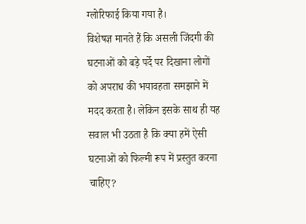ग्लोरिफाई किया गया है।
विशेषज्ञ मानते हैं कि असली जिंदगी की घटनाओं को बड़े पर्दे पर दिखाना लोगों को अपराध की भयावहता समझाने में मदद करता है। लेकिन इसके साथ ही यह सवाल भी उठता है कि क्या हमें ऐसी घटनाओं को फिल्मी रूप में प्रस्तुत करना चाहिए?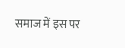समाज में इस पर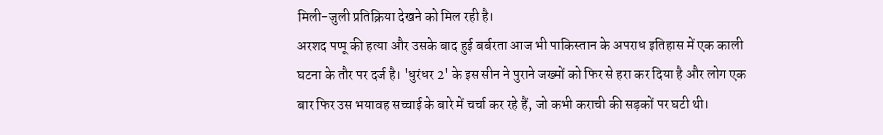मिली-जुली प्रतिक्रिया देखने को मिल रही है।
अरशद पप्पू की हत्या और उसके बाद हुई बर्बरता आज भी पाकिस्तान के अपराध इतिहास में एक काली घटना के तौर पर दर्ज है। 'धुरंधर 2' के इस सीन ने पुराने जख्मों को फिर से हरा कर दिया है और लोग एक बार फिर उस भयावह सच्चाई के बारे में चर्चा कर रहे हैं, जो कभी कराची की सड़कों पर घटी थी।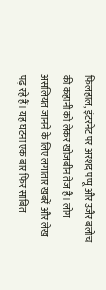फिलहाल, इंटरनेट पर अरशद पप्पू और उजैर बलोच की कहानी को लेकर खोजबीन तेज है। लोग असलियत जानने के लिए लगातार खबरें और लेख पढ़ रहे हैं। यह घटना एक बार फिर साबित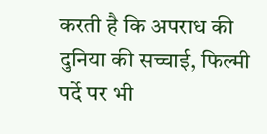करती है कि अपराध की दुनिया की सच्चाई, फिल्मी पर्दे पर भी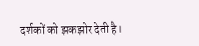दर्शकों को झकझोर देती है।